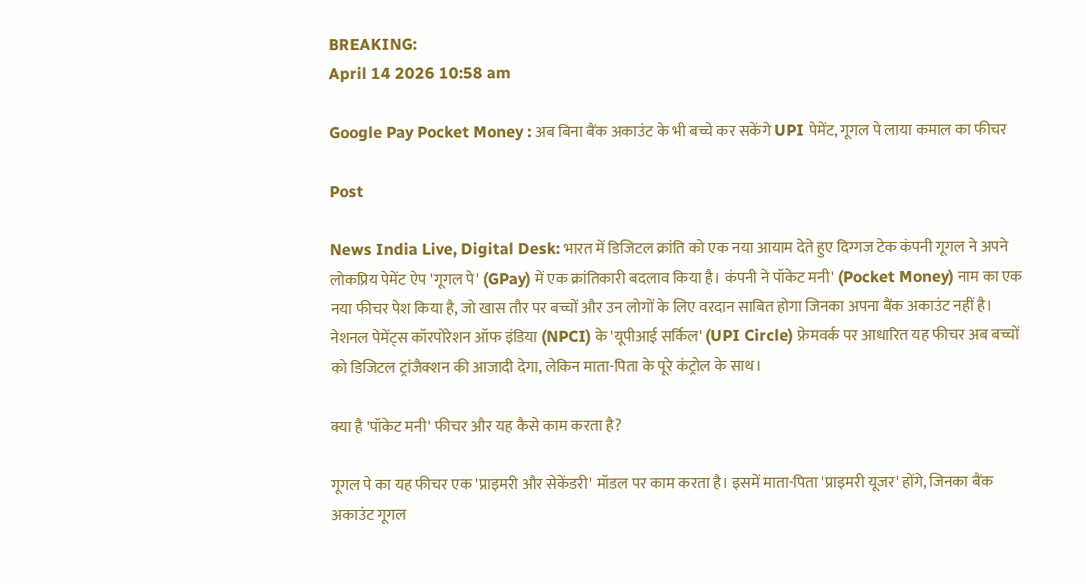BREAKING:
April 14 2026 10:58 am

Google Pay Pocket Money : अब बिना बैंक अकाउंट के भी बच्चे कर सकेंगे UPI पेमेंट, गूगल पे लाया कमाल का फीचर

Post

News India Live, Digital Desk: भारत में डिजिटल क्रांति को एक नया आयाम देते हुए दिग्गज टेक कंपनी गूगल ने अपने लोकप्रिय पेमेंट ऐप 'गूगल पे' (GPay) में एक क्रांतिकारी बदलाव किया है। कंपनी ने पॉकेट मनी' (Pocket Money) नाम का एक नया फीचर पेश किया है, जो खास तौर पर बच्चों और उन लोगों के लिए वरदान साबित होगा जिनका अपना बैंक अकाउंट नहीं है। नेशनल पेमेंट्स कॉरपोरेशन ऑफ इंडिया (NPCI) के 'यूपीआई सर्किल' (UPI Circle) फ्रेमवर्क पर आधारित यह फीचर अब बच्चों को डिजिटल ट्रांजैक्शन की आजादी देगा, लेकिन माता-पिता के पूरे कंट्रोल के साथ।

क्या है 'पॉकेट मनी' फीचर और यह कैसे काम करता है?

गूगल पे का यह फीचर एक 'प्राइमरी और सेकेंडरी' मॉडल पर काम करता है। इसमें माता-पिता 'प्राइमरी यूजर' होंगे, जिनका बैंक अकाउंट गूगल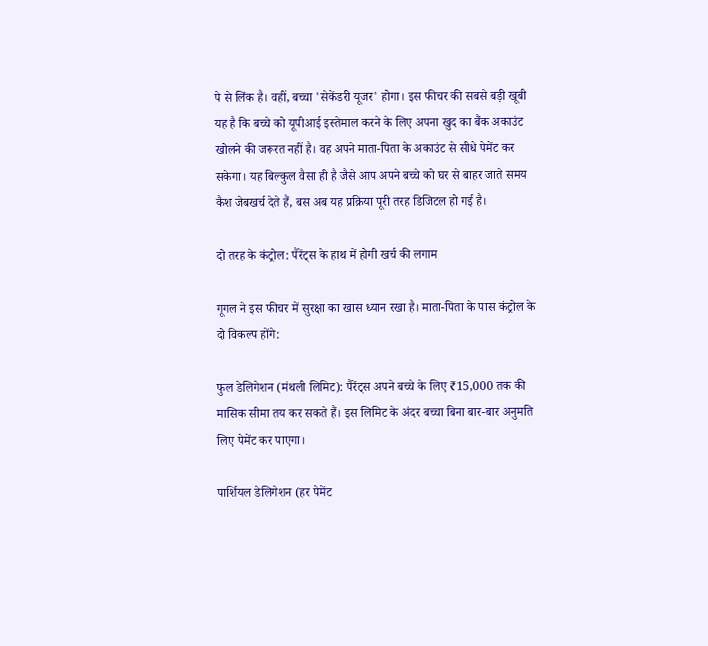पे से लिंक है। वहीं, बच्चा 'सेकेंडरी यूजर' होगा। इस फीचर की सबसे बड़ी खूबी यह है कि बच्चे को यूपीआई इस्तेमाल करने के लिए अपना खुद का बैंक अकाउंट खोलने की जरूरत नहीं है। वह अपने माता-पिता के अकाउंट से सीधे पेमेंट कर सकेगा। यह बिल्कुल वैसा ही है जैसे आप अपने बच्चे को घर से बाहर जाते समय कैश जेबखर्च देते हैं, बस अब यह प्रक्रिया पूरी तरह डिजिटल हो गई है।

दो तरह के कंट्रोल: पैरेंट्स के हाथ में होगी खर्च की लगाम

गूगल ने इस फीचर में सुरक्षा का खास ध्यान रखा है। माता-पिता के पास कंट्रोल के दो विकल्प होंगे:

फुल डेलिगेशन (मंथली लिमिट): पैरेंट्स अपने बच्चे के लिए ₹15,000 तक की मासिक सीमा तय कर सकते हैं। इस लिमिट के अंदर बच्चा बिना बार-बार अनुमति लिए पेमेंट कर पाएगा।

पार्शियल डेलिगेशन (हर पेमेंट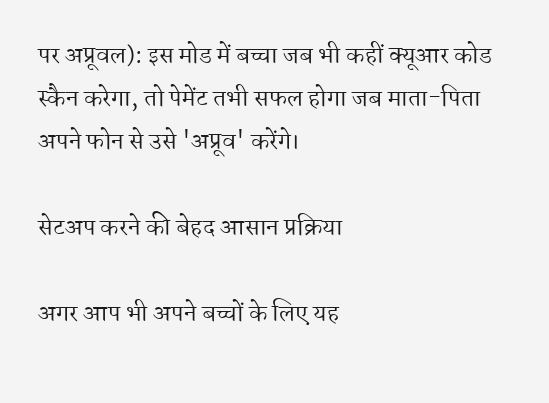पर अप्रूवल): इस मोड में बच्चा जब भी कहीं क्यूआर कोड स्कैन करेगा, तो पेमेंट तभी सफल होगा जब माता-पिता अपने फोन से उसे 'अप्रूव' करेंगे।

सेटअप करने की बेहद आसान प्रक्रिया

अगर आप भी अपने बच्चों के लिए यह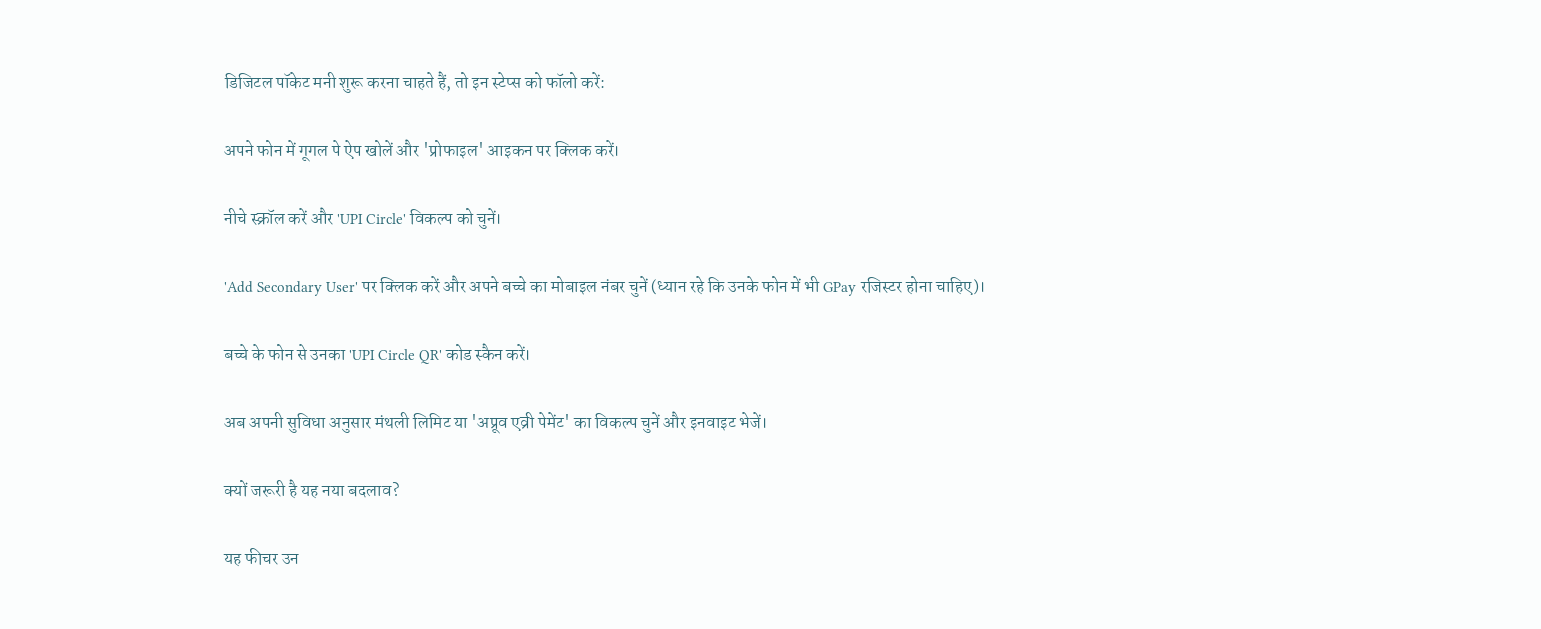डिजिटल पॉकेट मनी शुरू करना चाहते हैं, तो इन स्टेप्स को फॉलो करें:

अपने फोन में गूगल पे ऐप खोलें और 'प्रोफाइल' आइकन पर क्लिक करें।

नीचे स्क्रॉल करें और 'UPI Circle' विकल्प को चुनें।

'Add Secondary User' पर क्लिक करें और अपने बच्चे का मोबाइल नंबर चुनें (ध्यान रहे कि उनके फोन में भी GPay रजिस्टर होना चाहिए)।

बच्चे के फोन से उनका 'UPI Circle QR' कोड स्कैन करें।

अब अपनी सुविधा अनुसार मंथली लिमिट या 'अप्रूव एव्री पेमेंट' का विकल्प चुनें और इनवाइट भेजें।

क्यों जरूरी है यह नया बदलाव?

यह फीचर उन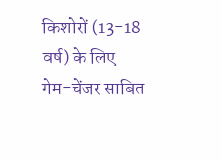किशोरों (13-18 वर्ष) के लिए गेम-चेंजर साबित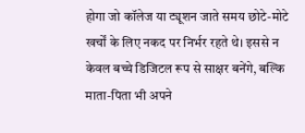होगा जो कॉलेज या ट्यूशन जाते समय छोटे-मोटे खर्चों के लिए नकद पर निर्भर रहते थे। इससे न केवल बच्चे डिजिटल रूप से साक्षर बनेंगे, बल्कि माता-पिता भी अपने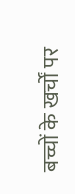बच्चों के खर्चों पर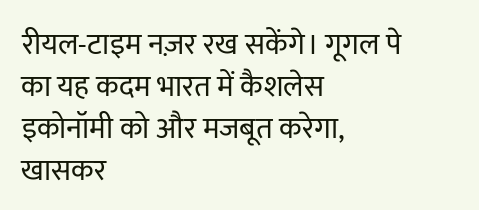रीयल-टाइम नज़र रख सकेंगे। गूगल पे का यह कदम भारत में कैशलेस इकोनॉमी को और मजबूत करेगा, खासकर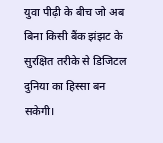युवा पीढ़ी के बीच जो अब बिना किसी बैंक झंझट के सुरक्षित तरीके से डिजिटल दुनिया का हिस्सा बन सकेगी।